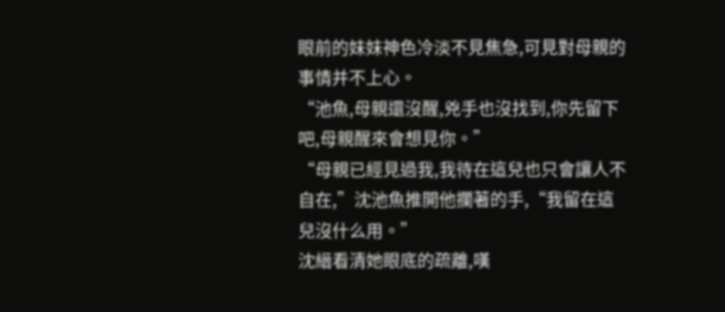眼前的妹妹神色冷淡不見焦急,可見對母親的事情并不上心。
“池魚,母親還沒醒,兇手也沒找到,你先留下吧,母親醒來會想見你。”
“母親已經見過我,我待在這兒也只會讓人不自在,”沈池魚推開他攔著的手,“我留在這兒沒什么用。”
沈縉看清她眼底的疏離,嘆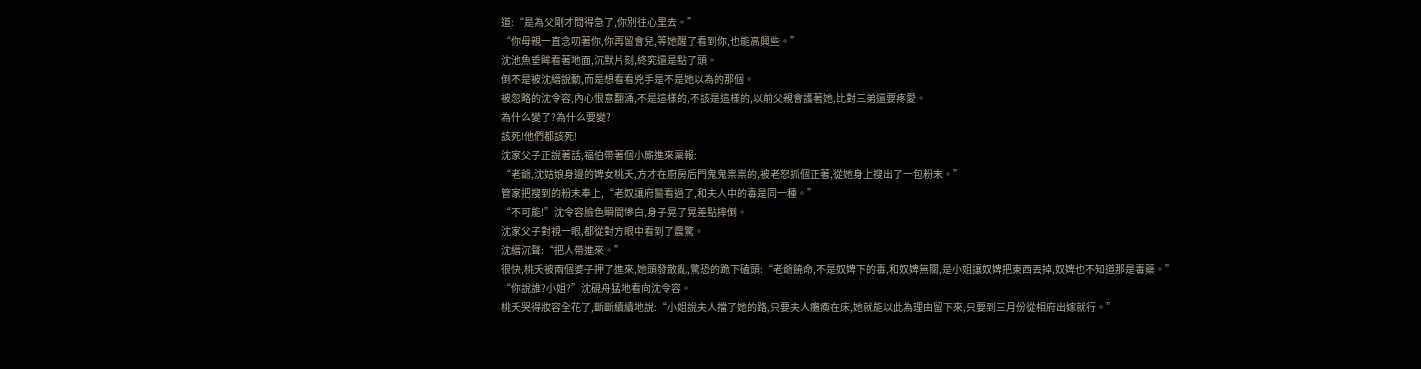道:“是為父剛才問得急了,你別往心里去。”
“你母親一直念叨著你,你再留會兒,等她醒了看到你,也能高興些。”
沈池魚垂眸看著地面,沉默片刻,終究還是點了頭。
倒不是被沈縉說動,而是想看看兇手是不是她以為的那個。
被忽略的沈令容,內心恨意翻涌,不是這樣的,不該是這樣的,以前父親會護著她,比對三弟還要疼愛。
為什么變了?為什么要變?
該死!他們都該死!
沈家父子正說著話,福伯帶著個小廝進來稟報:
“老爺,沈姑娘身邊的婢女桃夭,方才在廚房后門鬼鬼祟祟的,被老怒抓個正著,從她身上搜出了一包粉末。”
管家把搜到的粉末奉上,“老奴讓府醫看過了,和夫人中的毒是同一種。”
“不可能!”沈令容臉色瞬間慘白,身子晃了晃差點摔倒。
沈家父子對視一眼,都從對方眼中看到了震驚。
沈縉沉聲:“把人帶進來。”
很快,桃夭被兩個婆子押了進來,她頭發散亂,驚恐的跪下磕頭:“老爺饒命,不是奴婢下的毒,和奴婢無關,是小姐讓奴婢把東西丟掉,奴婢也不知道那是毒藥。”
“你說誰?小姐?”沈硯舟猛地看向沈令容。
桃夭哭得妝容全花了,斷斷續續地說:“小姐說夫人擋了她的路,只要夫人癱瘓在床,她就能以此為理由留下來,只要到三月份從相府出嫁就行。”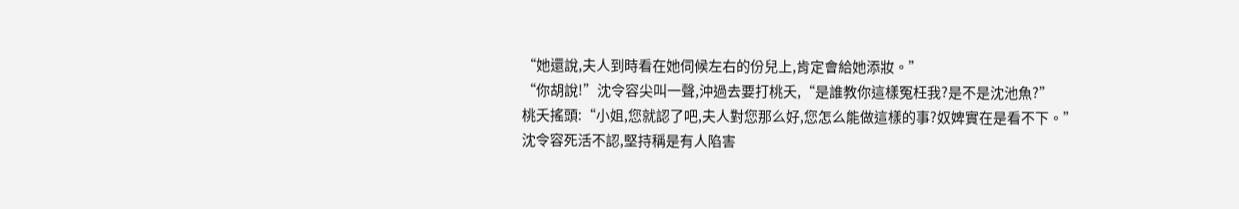“她還說,夫人到時看在她伺候左右的份兒上,肯定會給她添妝。”
“你胡說!”沈令容尖叫一聲,沖過去要打桃夭,“是誰教你這樣冤枉我?是不是沈池魚?”
桃夭搖頭:“小姐,您就認了吧,夫人對您那么好,您怎么能做這樣的事?奴婢實在是看不下。”
沈令容死活不認,堅持稱是有人陷害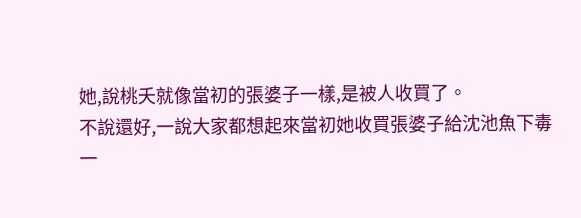她,說桃夭就像當初的張婆子一樣,是被人收買了。
不說還好,一說大家都想起來當初她收買張婆子給沈池魚下毒一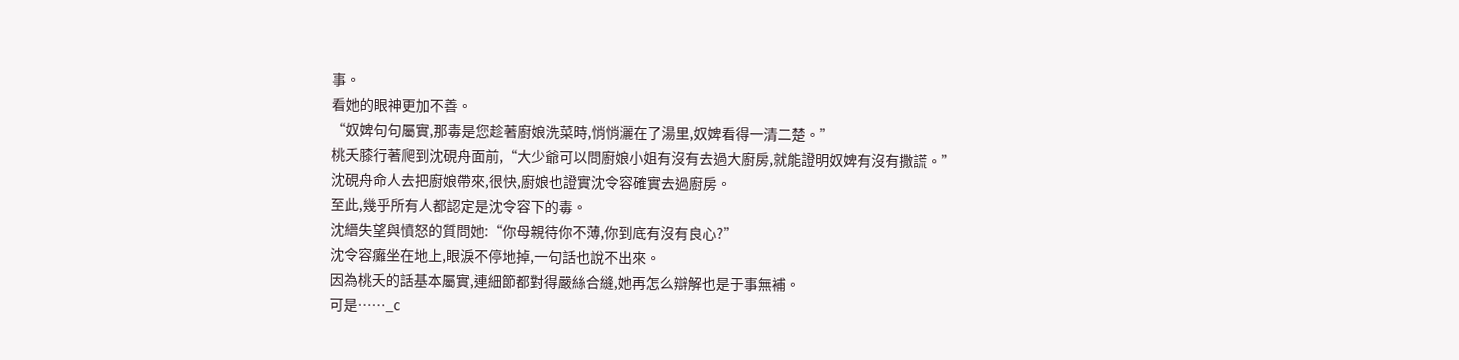事。
看她的眼神更加不善。
“奴婢句句屬實,那毒是您趁著廚娘洗菜時,悄悄灑在了湯里,奴婢看得一清二楚。”
桃夭膝行著爬到沈硯舟面前,“大少爺可以問廚娘小姐有沒有去過大廚房,就能證明奴婢有沒有撒謊。”
沈硯舟命人去把廚娘帶來,很快,廚娘也證實沈令容確實去過廚房。
至此,幾乎所有人都認定是沈令容下的毒。
沈縉失望與憤怒的質問她:“你母親待你不薄,你到底有沒有良心?”
沈令容癱坐在地上,眼淚不停地掉,一句話也說不出來。
因為桃夭的話基本屬實,連細節都對得嚴絲合縫,她再怎么辯解也是于事無補。
可是……_c